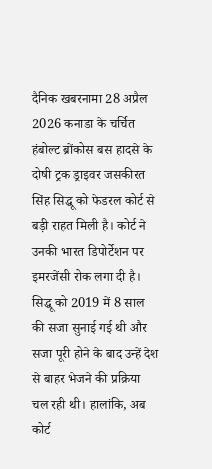दैनिक खबरनामा 28 अप्रैल 2026 कनाडा के चर्चित हंबोल्ट ब्रोंकोस बस हादसे के दोषी ट्रक ड्राइवर जसकीरत सिंह सिद्धू को फेडरल कोर्ट से बड़ी राहत मिली है। कोर्ट ने उनकी भारत डिपोर्टेशन पर इमरजेंसी रोक लगा दी है। सिद्धू को 2019 में 8 साल की सजा सुनाई गई थी और सजा पूरी होने के बाद उन्हें देश से बाहर भेजने की प्रक्रिया चल रही थी। हालांकि, अब कोर्ट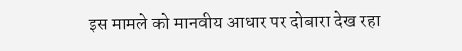इस मामले को मानवीय आधार पर दोबारा देख रहा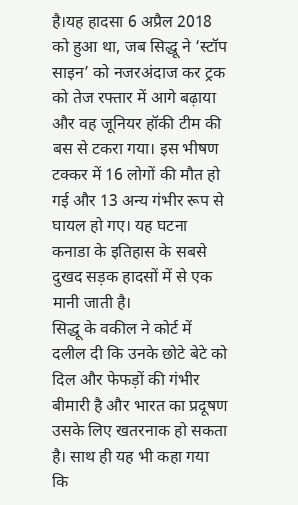है।यह हादसा 6 अप्रैल 2018 को हुआ था, जब सिद्धू ने ‘स्टॉप साइन’ को नजरअंदाज कर ट्रक को तेज रफ्तार में आगे बढ़ाया और वह जूनियर हॉकी टीम की बस से टकरा गया। इस भीषण टक्कर में 16 लोगों की मौत हो गई और 13 अन्य गंभीर रूप से घायल हो गए। यह घटना कनाडा के इतिहास के सबसे दुखद सड़क हादसों में से एक मानी जाती है।
सिद्धू के वकील ने कोर्ट में दलील दी कि उनके छोटे बेटे को दिल और फेफड़ों की गंभीर बीमारी है और भारत का प्रदूषण उसके लिए खतरनाक हो सकता है। साथ ही यह भी कहा गया कि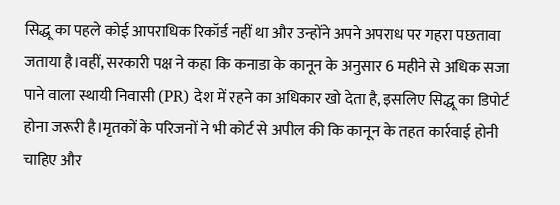सिद्धू का पहले कोई आपराधिक रिकॉर्ड नहीं था और उन्होंने अपने अपराध पर गहरा पछतावा जताया है।वहीं, सरकारी पक्ष ने कहा कि कनाडा के कानून के अनुसार 6 महीने से अधिक सजा पाने वाला स्थायी निवासी (PR) देश में रहने का अधिकार खो देता है, इसलिए सिद्धू का डिपोर्ट होना जरूरी है।मृतकों के परिजनों ने भी कोर्ट से अपील की कि कानून के तहत कार्रवाई होनी चाहिए और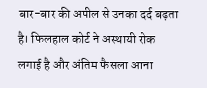बार-बार की अपील से उनका दर्द बढ़ता है। फिलहाल कोर्ट ने अस्थायी रोक लगाई है और अंतिम फैसला आना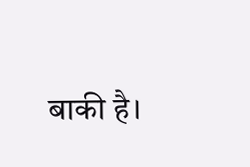बाकी है।